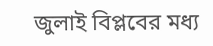জুলাই বিপ্লবের মধ্য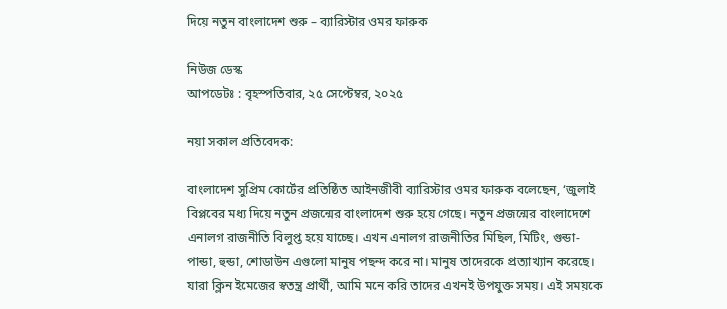দিয়ে নতুন বাংলাদেশ শুরু – ব্যারিস্টার ওমর ফারুক

নিউজ ডেস্ক
আপডেটঃ : বৃহস্পতিবার, ২৫ সেপ্টেম্বর, ২০২৫

নয়া সকাল প্রতিবেদক:

বাংলাদেশ সুপ্রিম কোর্টের প্রতিষ্ঠিত আইনজীবী ব্যারিস্টার ওমর ফারুক বলেছেন, ‘জুলাই বিপ্লবের মধ্য দিয়ে নতুন প্রজন্মের বাংলাদেশ শুরু হয়ে গেছে। নতুন প্রজন্মের বাংলাদেশে এনালগ রাজনীতি বিলুপ্ত হয়ে যাচ্ছে। এখন এনালগ রাজনীতির মিছিল, মিটিং, গুন্ডা-পান্ডা, হুন্ডা, শোডাউন এগুলো মানুষ পছন্দ করে না। মানুষ তাদেরকে প্রত্যাখ্যান করেছে। যারা ক্লিন ইমেজের স্বতন্ত্র প্রার্থী, আমি মনে করি তাদের এখনই উপযুক্ত সময়। এই সময়কে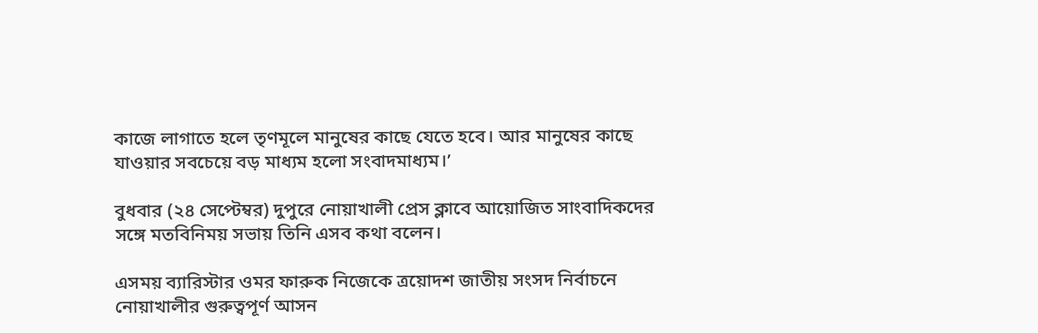কাজে লাগাতে হলে তৃণমূলে মানুষের কাছে যেতে হবে। আর মানুষের কাছে যাওয়ার সবচেয়ে বড় মাধ্যম হলো সংবাদমাধ্যম।’

বুধবার (২৪ সেপ্টেম্বর) দুপুরে নোয়াখালী প্রেস ক্লাবে আয়োজিত সাংবাদিকদের সঙ্গে মতবিনিময় সভায় তিনি এসব কথা বলেন।

এসময় ব্যারিস্টার ওমর ফারুক নিজেকে ত্রয়োদশ জাতীয় সংসদ নির্বাচনে নোয়াখালীর গুরুত্বপূর্ণ আসন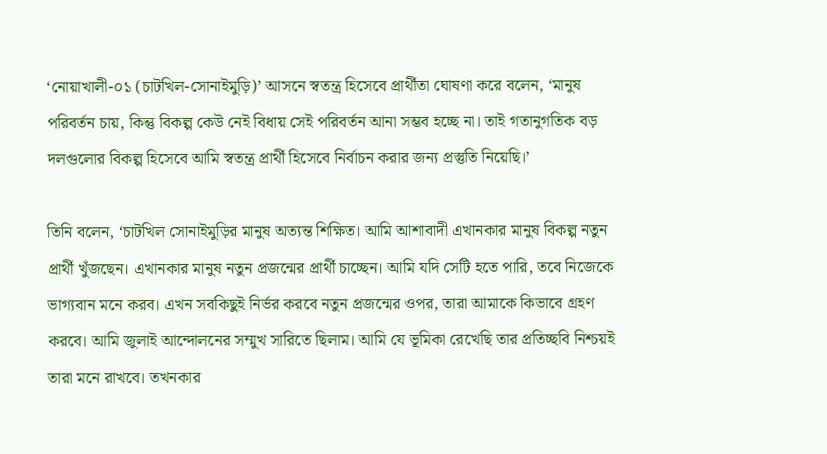‘নোয়াখালী-০১ (চাটখিল-সোনাইমুড়ি)’ আসনে স্বতন্ত্র হিসেবে প্রার্থীতা ঘোষণা করে বলেন, ‘মানুষ পরিবর্তন চায়, কিন্তু বিকল্প কেউ নেই বিধায় সেই পরিবর্তন আনা সম্ভব হচ্ছে না। তাই গতানুগতিক বড় দলগুলোর বিকল্প হিসেবে আমি স্বতন্ত্র প্রার্থী হিসেবে নির্বাচন করার জন্য প্রস্তুতি নিয়েছি।’

তিনি বলেন, ‘চাটখিল সোনাইমুড়ির মানুষ অত্যন্ত শিক্ষিত। আমি আশাবাদী এখানকার মানুষ বিকল্প নতুন প্রার্থী খুঁজছেন। এখানকার মানুষ নতুন প্রজন্মের প্রার্থী চাচ্ছেন। আমি যদি সেটি হতে পারি, তবে নিজেকে ভাগ্যবান মনে করব। এখন সবকিছুই নির্ভর করবে নতুন প্রজন্মের ওপর, তারা আমাকে কিভাবে গ্রহণ করবে। আমি জুলাই আন্দোলনের সম্মুখ সারিতে ছিলাম। আমি যে ভূমিকা রেখেছি তার প্রতিচ্ছবি নিশ্চয়ই তারা মনে রাখবে। তখনকার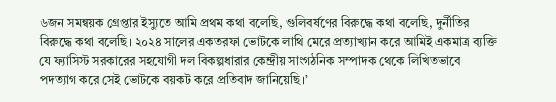৬জন সমন্বয়ক গ্রেপ্তার ইস্যুতে আমি প্রথম কথা বলেছি, গুলিবর্ষণের বিরুদ্ধে কথা বলেছি, দুর্নীতির বিরুদ্ধে কথা বলেছি। ২০২৪ সালের একতরফা ভোটকে লাথি মেরে প্রত্যাখ্যান করে আমিই একমাত্র ব্যক্তি যে ফ্যাসিস্ট সরকারের সহযোগী দল বিকল্পধারার কেন্দ্রীয় সাংগঠনিক সম্পাদক থেকে লিখিতভাবে পদত্যাগ করে সেই ভোটকে বয়কট করে প্রতিবাদ জানিয়েছি।’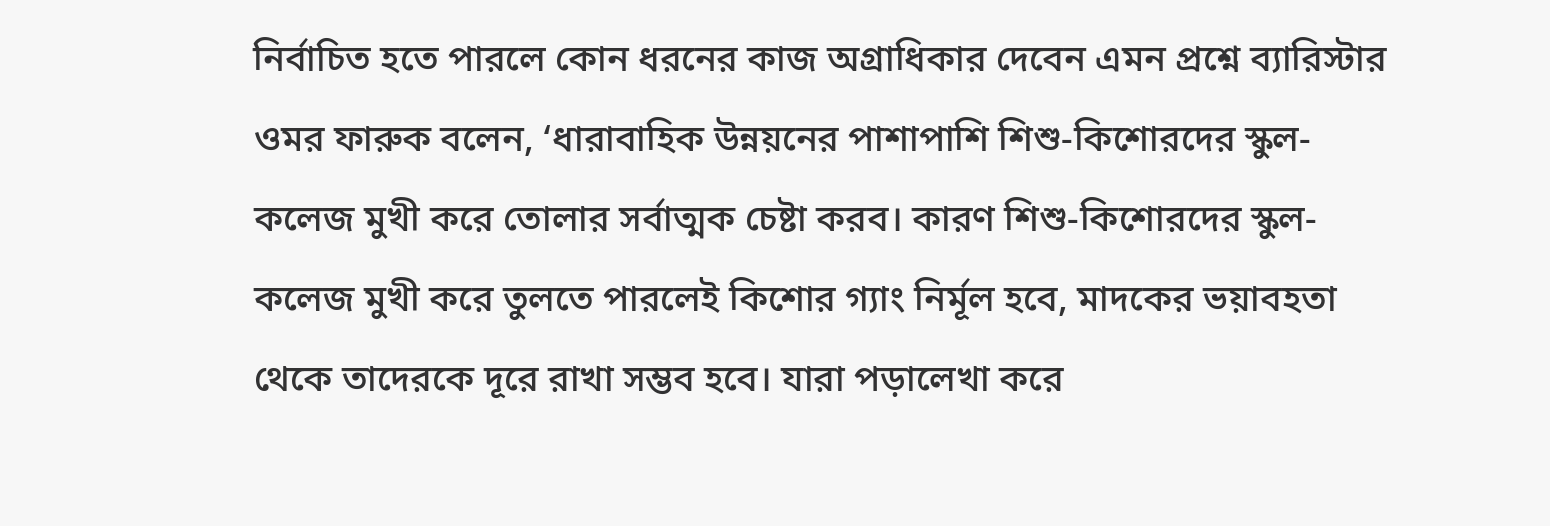নির্বাচিত হতে পারলে কোন ধরনের কাজ অগ্রাধিকার দেবেন এমন প্রশ্নে ব্যারিস্টার ওমর ফারুক বলেন, ‘ধারাবাহিক উন্নয়নের পাশাপাশি শিশু-কিশোরদের স্কুল-কলেজ মুখী করে তোলার সর্বাত্মক চেষ্টা করব। কারণ শিশু-কিশোরদের স্কুল-কলেজ মুখী করে তুলতে পারলেই কিশোর গ্যাং নির্মূল হবে, মাদকের ভয়াবহতা থেকে তাদেরকে দূরে রাখা সম্ভব হবে। যারা পড়ালেখা করে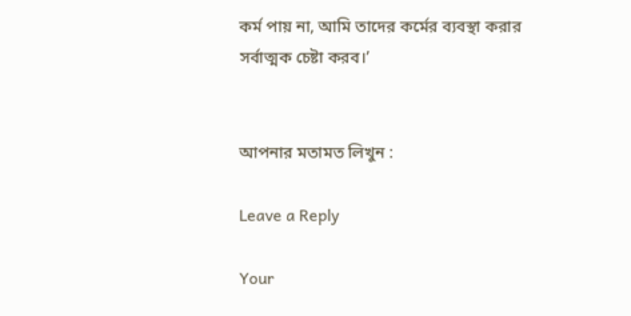কর্ম পায় না, আমি তাদের কর্মের ব্যবস্থা করার সর্বাত্মক চেষ্টা করব।’


আপনার মতামত লিখুন :

Leave a Reply

Your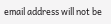email address will not be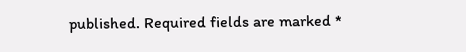published. Required fields are marked *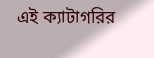এই ক্যাটাগরির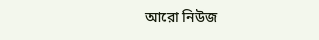আরো নিউজ